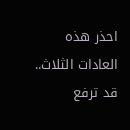احذر هذه العادات الثلاث.. قد ترفع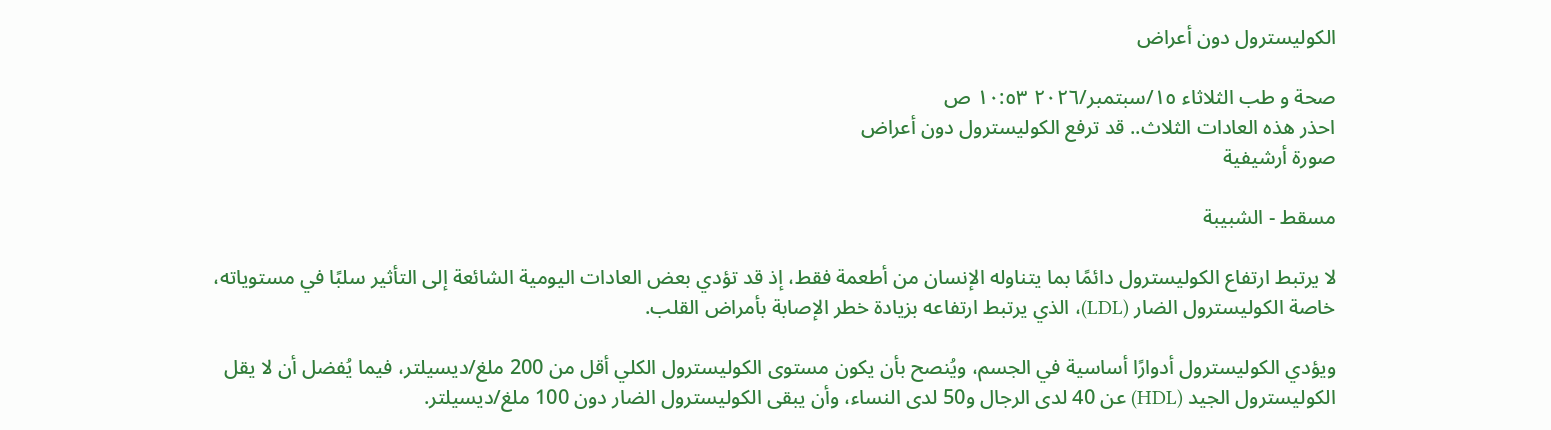الكوليسترول دون أعراض

صحة و طب الثلاثاء ١٥/سبتمبر/٢٠٢٦ ١٠:٥٣ ص
احذر هذه العادات الثلاث.. قد ترفع الكوليسترول دون أعراض
صورة أرشيفية

مسقط - الشبيبة

لا يرتبط ارتفاع الكوليسترول دائمًا بما يتناوله الإنسان من أطعمة فقط، إذ قد تؤدي بعض العادات اليومية الشائعة إلى التأثير سلبًا في مستوياته، خاصة الكوليسترول الضار (LDL)، الذي يرتبط ارتفاعه بزيادة خطر الإصابة بأمراض القلب.

ويؤدي الكوليسترول أدوارًا أساسية في الجسم، ويُنصح بأن يكون مستوى الكوليسترول الكلي أقل من 200 ملغ/ديسيلتر، فيما يُفضل أن لا يقل الكوليسترول الجيد (HDL) عن 40 لدى الرجال و50 لدى النساء، وأن يبقى الكوليسترول الضار دون 100 ملغ/ديسيلتر.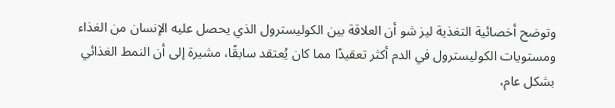وتوضح أخصائية التغذية ليز شو أن العلاقة بين الكوليسترول الذي يحصل عليه الإنسان من الغذاء ومستويات الكوليسترول في الدم أكثر تعقيدًا مما كان يُعتقد سابقًا، مشيرة إلى أن النمط الغذائي بشكل عام،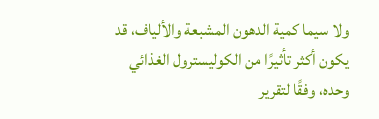ولا سيما كمية الدهون المشبعة والألياف، قد يكون أكثر تأثيرًا من الكوليسترول الغذائي وحده، وفقًا لتقرير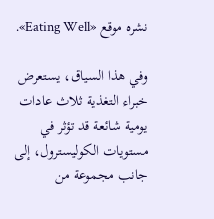نشره موقع «Eating Well».

وفي هذا السياق، يستعرض خبراء التغذية ثلاث عادات يومية شائعة قد تؤثر في مستويات الكوليسترول، إلى جانب مجموعة من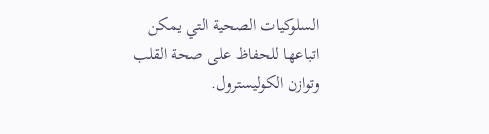السلوكيات الصحية التي يمكن اتباعها للحفاظ على صحة القلب وتوازن الكوليسترول.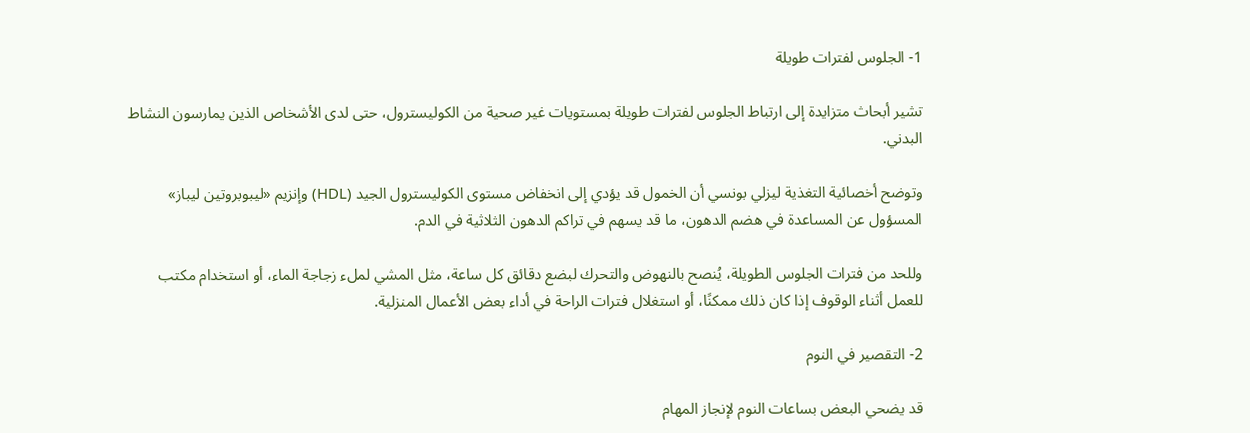1- الجلوس لفترات طويلة

تشير أبحاث متزايدة إلى ارتباط الجلوس لفترات طويلة بمستويات غير صحية من الكوليسترول، حتى لدى الأشخاص الذين يمارسون النشاط البدني.

وتوضح أخصائية التغذية ليزلي بونسي أن الخمول قد يؤدي إلى انخفاض مستوى الكوليسترول الجيد (HDL) وإنزيم «ليبوبروتين ليباز» المسؤول عن المساعدة في هضم الدهون، ما قد يسهم في تراكم الدهون الثلاثية في الدم.

وللحد من فترات الجلوس الطويلة، يُنصح بالنهوض والتحرك لبضع دقائق كل ساعة، مثل المشي لملء زجاجة الماء، أو استخدام مكتب للعمل أثناء الوقوف إذا كان ذلك ممكنًا، أو استغلال فترات الراحة في أداء بعض الأعمال المنزلية.

2- التقصير في النوم

قد يضحي البعض بساعات النوم لإنجاز المهام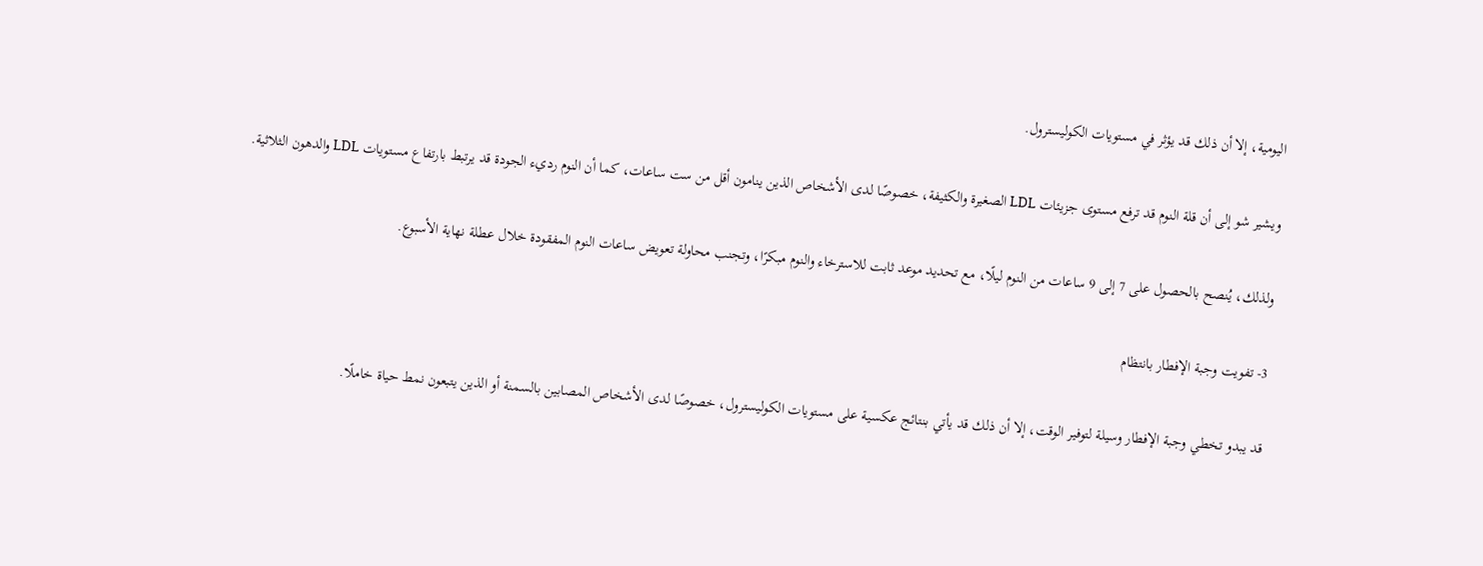اليومية، إلا أن ذلك قد يؤثر في مستويات الكوليسترول.

ويشير شو إلى أن قلة النوم قد ترفع مستوى جزيئات LDL الصغيرة والكثيفة، خصوصًا لدى الأشخاص الذين ينامون أقل من ست ساعات، كما أن النوم رديء الجودة قد يرتبط بارتفاع مستويات LDL والدهون الثلاثية.

ولذلك، يُنصح بالحصول على 7 إلى 9 ساعات من النوم ليلًا، مع تحديد موعد ثابت للاسترخاء والنوم مبكرًا، وتجنب محاولة تعويض ساعات النوم المفقودة خلال عطلة نهاية الأسبوع.

3- تفويت وجبة الإفطار بانتظام

قد يبدو تخطي وجبة الإفطار وسيلة لتوفير الوقت، إلا أن ذلك قد يأتي بنتائج عكسية على مستويات الكوليسترول، خصوصًا لدى الأشخاص المصابين بالسمنة أو الذين يتبعون نمط حياة خاملًا.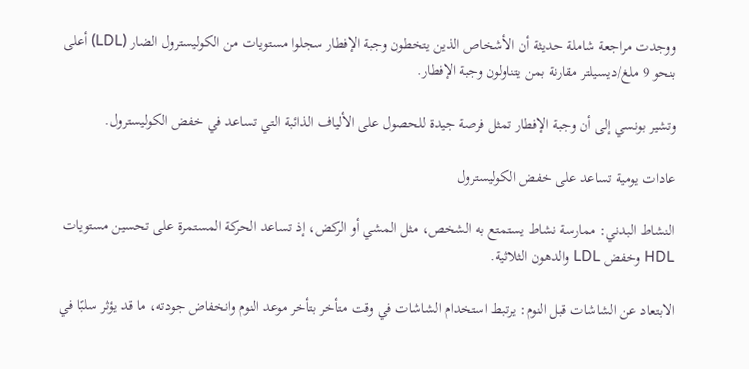ووجدت مراجعة شاملة حديثة أن الأشخاص الذين يتخطون وجبة الإفطار سجلوا مستويات من الكوليسترول الضار (LDL) أعلى بنحو 9 ملغ/ديسيلتر مقارنة بمن يتناولون وجبة الإفطار.

وتشير بونسي إلى أن وجبة الإفطار تمثل فرصة جيدة للحصول على الألياف الذائبة التي تساعد في خفض الكوليسترول.

عادات يومية تساعد على خفض الكوليسترول

النشاط البدني: ممارسة نشاط يستمتع به الشخص، مثل المشي أو الركض، إذ تساعد الحركة المستمرة على تحسين مستويات HDL وخفض LDL والدهون الثلاثية.

الابتعاد عن الشاشات قبل النوم: يرتبط استخدام الشاشات في وقت متأخر بتأخر موعد النوم وانخفاض جودته، ما قد يؤثر سلبًا في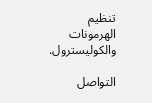تنظيم الهرمونات والكوليسترول.

التواصل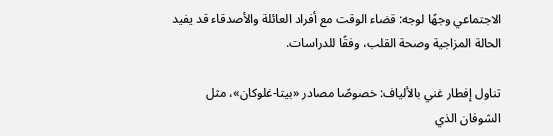الاجتماعي وجهًا لوجه: قضاء الوقت مع أفراد العائلة والأصدقاء قد يفيد الحالة المزاجية وصحة القلب، وفقًا للدراسات.

تناول إفطار غني بالألياف: خصوصًا مصادر «بيتا-غلوكان»، مثل الشوفان الذي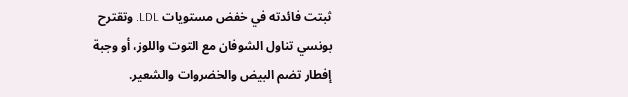ثبتت فائدته في خفض مستويات LDL. وتقترح بونسي تناول الشوفان مع التوت واللوز، أو وجبة إفطار تضم البيض والخضروات والشعير.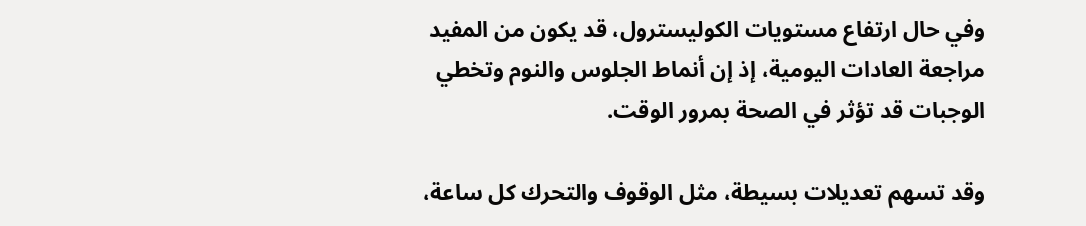وفي حال ارتفاع مستويات الكوليسترول، قد يكون من المفيد مراجعة العادات اليومية، إذ إن أنماط الجلوس والنوم وتخطي الوجبات قد تؤثر في الصحة بمرور الوقت.

وقد تسهم تعديلات بسيطة، مثل الوقوف والتحرك كل ساعة،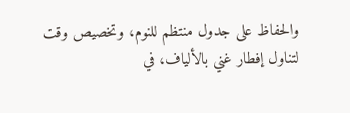والحفاظ على جدول منتظم للنوم، وتخصيص وقت لتناول إفطار غني بالألياف، في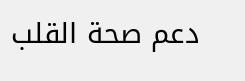دعم صحة القلب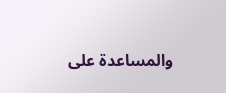والمساعدة على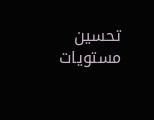تحسين مستويات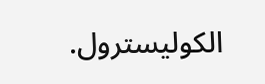الكوليسترول.